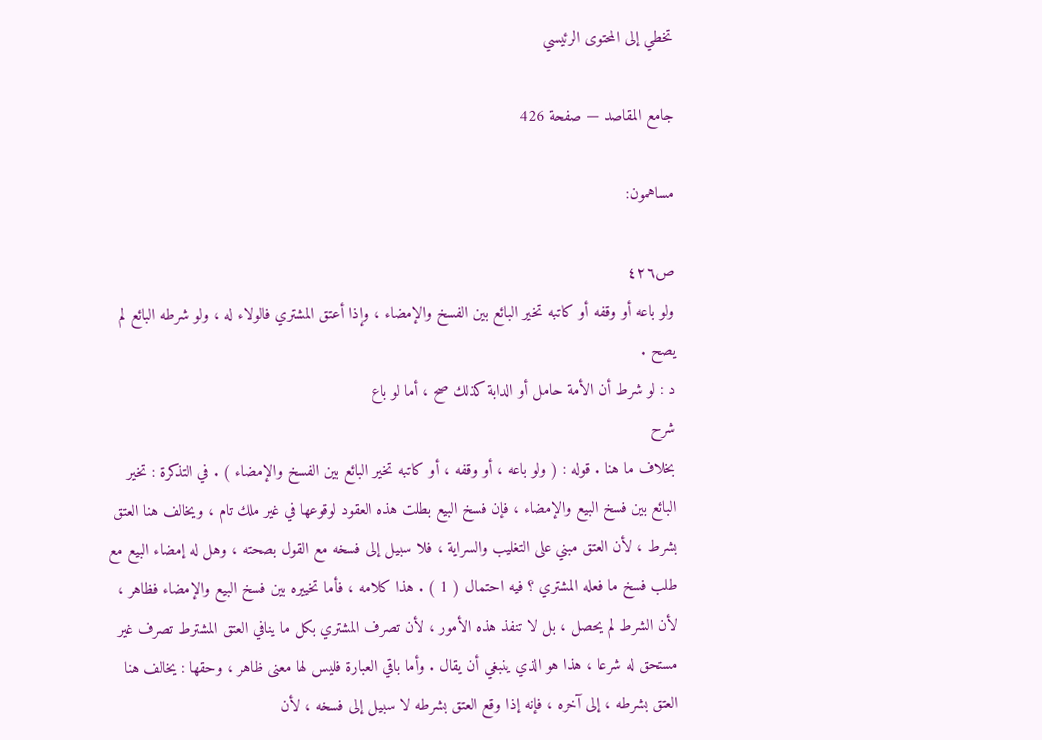تخطي إلى المحتوى الرئيسي

جامع المقاصد — صفحة 426

مساهمون:

ص٤٢٦
ولو باعه أو وقفه أو كاتبه تخير البائع بين الفسخ والإمضاء ، وإذا أعتق المشتري فالولاء له ، ولو شرطه البائع لم يصح .
د : لو شرط أن الأمة حامل أو الدابة كذلك صح ، أما لو باع
شرح
بخلاف ما هنا . قوله : ( ولو باعه ، أو وقفه ، أو كاتبه تخير البائع بين الفسخ والإمضاء ) . في التذكرة : تخير البائع بين فسخ البيع والإمضاء ، فإن فسخ البيع بطلت هذه العقود لوقوعها في غير ملك تام ، ويخالف هنا العتق بشرط ، لأن العتق مبني على التغليب والسراية ، فلا سبيل إلى فسخه مع القول بصحته ، وهل له إمضاء البيع مع طلب فسخ ما فعله المشتري ؟ فيه احتمال ( 1 ) . هذا كلامه ، فأما تخييره بين فسخ البيع والإمضاء فظاهر ، لأن الشرط لم يحصل ، بل لا تنفذ هذه الأمور ، لأن تصرف المشتري بكل ما ينافي العتق المشترط تصرف غير مستحق له شرعا ، هذا هو الذي ينبغي أن يقال . وأما باقي العبارة فليس لها معنى ظاهر ، وحقها : يخالف هنا العتق بشرطه ، إلى آخره ، فإنه إذا وقع العتق بشرطه لا سبيل إلى فسخه ، لأن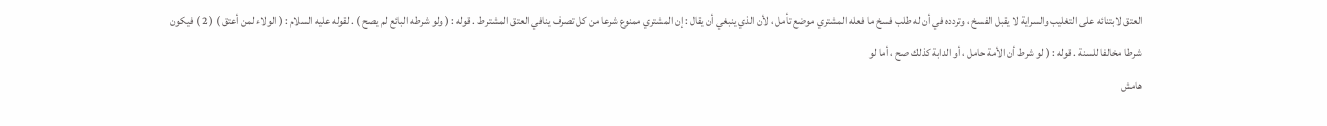العتق لابتنائه على التغليب والسراية لا يقبل الفسخ ، وتردده في أن له طلب فسخ ما فعله المشتري موضع تأمل ، لأن الذي ينبغي أن يقال : إن المشتري ممنوع شرعا من كل تصرف ينافي العتق المشترط . قوله : ( ولو شرطه البائع لم يصح ) . لقوله عليه السلام : ( الولاء لمن أعتق ) ( 2 ) فيكون شرطا مخالفا للسنة . قوله : ( لو شرط أن الأمة حامل ، أو الدابة كذلك صح ، أما لو
هامش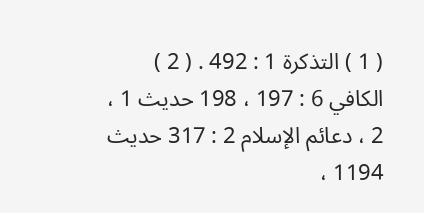( 1 ) التذكرة 1 : 492 . ( 2 ) الكافي 6 : 197 ، 198 حديث 1 ، 2 ، دعائم الإسلام 2 : 317 حديث 1194 ،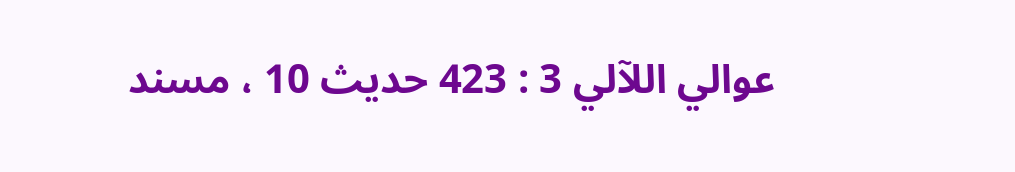عوالي اللآلي 3 : 423 حديث 10 ، مسند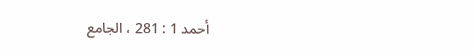أحمد 1 : 281 ، الجامع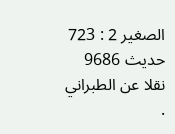الصغير 2 : 723 حديث 9686 نقلا عن الطبراني .